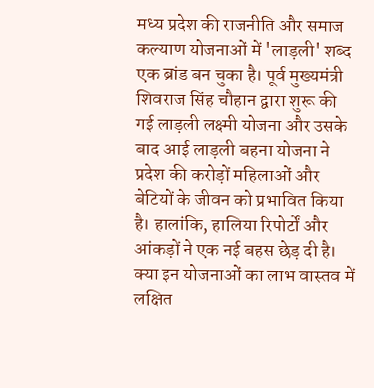मध्य प्रदेश की राजनीति और समाज कल्याण योजनाओं में 'लाड़ली' शब्द एक ब्रांड बन चुका है। पूर्व मुख्यमंत्री शिवराज सिंह चौहान द्वारा शुरू की गई लाड़ली लक्ष्मी योजना और उसके बाद आई लाड़ली बहना योजना ने प्रदेश की करोड़ों महिलाओं और बेटियों के जीवन को प्रभावित किया है। हालांकि, हालिया रिपोर्टों और आंकड़ों ने एक नई बहस छेड़ दी है। क्या इन योजनाओं का लाभ वास्तव में लक्षित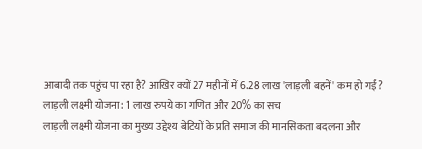आबादी तक पहुंच पा रहा है? आखिर क्यों 27 महीनों में 6.28 लाख 'लाड़ली बहनें' कम हो गईं?
लाड़ली लक्ष्मी योजना: 1 लाख रुपये का गणित और 20% का सच
लाड़ली लक्ष्मी योजना का मुख्य उद्देश्य बेटियों के प्रति समाज की मानसिकता बदलना और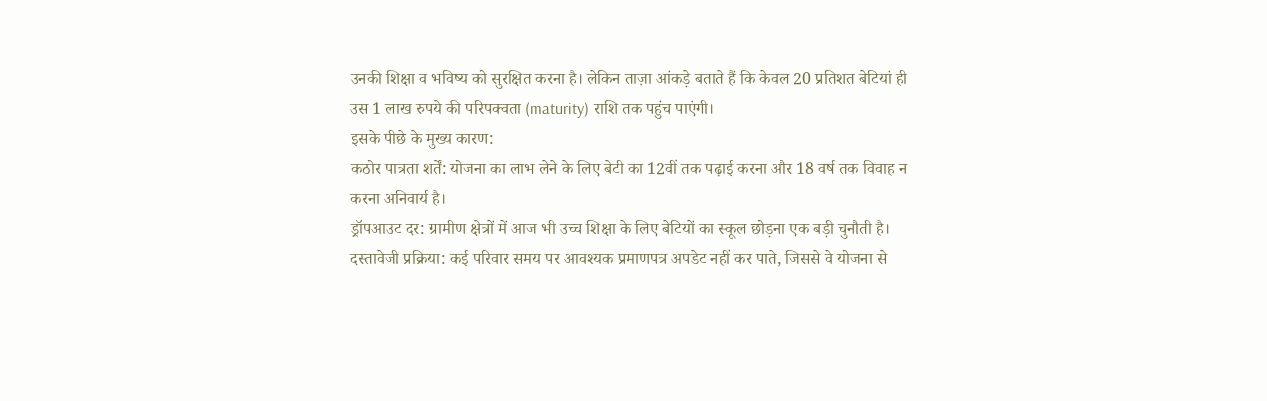उनकी शिक्षा व भविष्य को सुरक्षित करना है। लेकिन ताज़ा आंकड़े बताते हैं कि केवल 20 प्रतिशत बेटियां ही उस 1 लाख रुपये की परिपक्वता (maturity) राशि तक पहुंच पाएंगी।
इसके पीछे के मुख्य कारण:
कठोर पात्रता शर्तें: योजना का लाभ लेने के लिए बेटी का 12वीं तक पढ़ाई करना और 18 वर्ष तक विवाह न करना अनिवार्य है।
ड्रॉपआउट दर: ग्रामीण क्षेत्रों में आज भी उच्च शिक्षा के लिए बेटियों का स्कूल छोड़ना एक बड़ी चुनौती है।
दस्तावेजी प्रक्रिया: कई परिवार समय पर आवश्यक प्रमाणपत्र अपडेट नहीं कर पाते, जिससे वे योजना से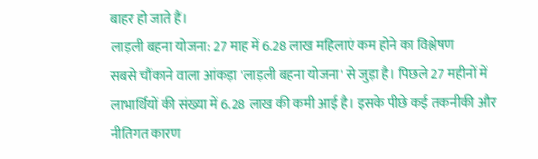बाहर हो जाते हैं।
लाड़ली बहना योजना: 27 माह में 6.28 लाख महिलाएं कम होने का विश्लेषण
सबसे चौंकाने वाला आंकड़ा 'लाड़ली बहना योजना' से जुड़ा है। पिछले 27 महीनों में लाभार्थियों की संख्या में 6.28 लाख की कमी आई है। इसके पीछे कई तकनीकी और नीतिगत कारण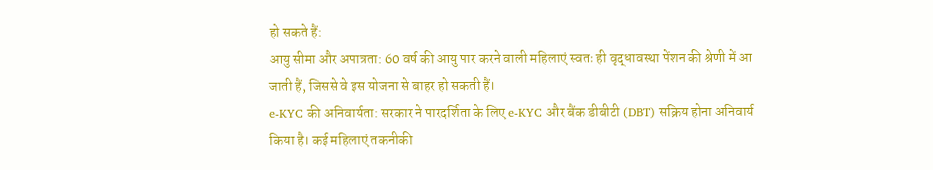हो सकते हैं:
आयु सीमा और अपात्रता: 60 वर्ष की आयु पार करने वाली महिलाएं स्वतः ही वृद्धावस्था पेंशन की श्रेणी में आ जाती हैं, जिससे वे इस योजना से बाहर हो सकती हैं।
e-KYC की अनिवार्यता: सरकार ने पारदर्शिता के लिए e-KYC और बैंक डीबीटी (DBT) सक्रिय होना अनिवार्य किया है। कई महिलाएं तकनीकी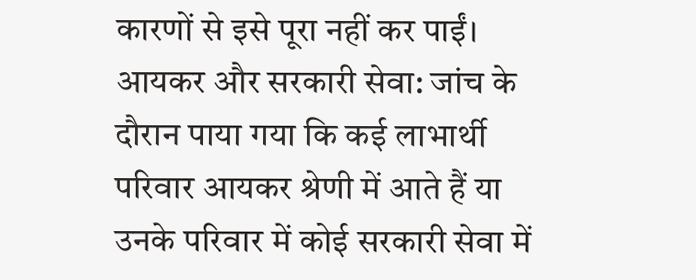कारणों से इसे पूरा नहीं कर पाईं।
आयकर और सरकारी सेवा: जांच के दौरान पाया गया कि कई लाभार्थी परिवार आयकर श्रेणी में आते हैं या उनके परिवार में कोई सरकारी सेवा में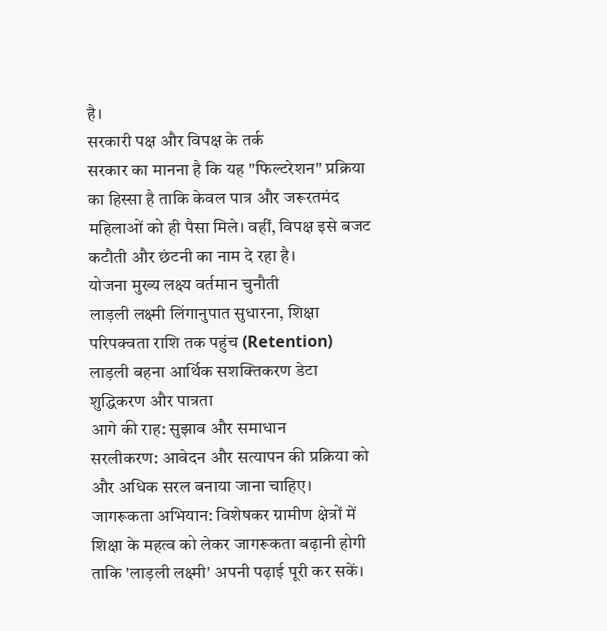है।
सरकारी पक्ष और विपक्ष के तर्क
सरकार का मानना है कि यह "फिल्टरेशन" प्रक्रिया का हिस्सा है ताकि केवल पात्र और जरूरतमंद महिलाओं को ही पैसा मिले। वहीं, विपक्ष इसे बजट कटौती और छंटनी का नाम दे रहा है।
योजना मुख्य लक्ष्य वर्तमान चुनौती
लाड़ली लक्ष्मी लिंगानुपात सुधारना, शिक्षा परिपक्वता राशि तक पहुंच (Retention)
लाड़ली बहना आर्थिक सशक्तिकरण डेटा शुद्धिकरण और पात्रता
आगे की राह: सुझाव और समाधान
सरलीकरण: आवेदन और सत्यापन की प्रक्रिया को और अधिक सरल बनाया जाना चाहिए।
जागरूकता अभियान: विशेषकर ग्रामीण क्षेत्रों में शिक्षा के महत्व को लेकर जागरूकता बढ़ानी होगी ताकि 'लाड़ली लक्ष्मी' अपनी पढ़ाई पूरी कर सकें।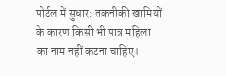पोर्टल में सुधार: तकनीकी खामियों के कारण किसी भी पात्र महिला का नाम नहीं कटना चाहिए।